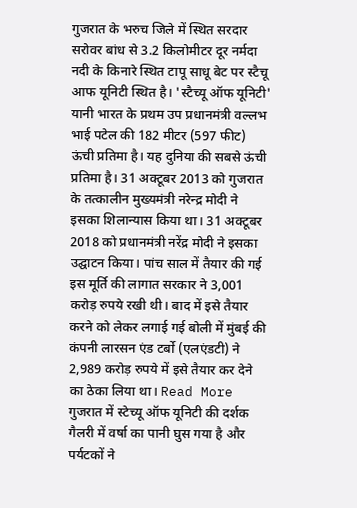गुजरात के भरुच जिले में स्थित सरदार सरोवर बांध से 3.2 किलोमीटर दूर नर्मदा नदी के किनारे स्थित टापू साधू बेट पर स्टैचू आफ यूनिटी स्थित है। 'स्टैच्यू ऑफ यूनिटी' यानी भारत के प्रथम उप प्रधानमंत्री वल्लभ भाई पटेल की 182 मीटर (597 फीट) ऊंची प्रतिमा है। यह दुनिया की सबसे ऊंची प्रतिमा है। 31 अक्टूबर 2013 को गुजरात के तत्कालीन मुख्यमंत्री नरेन्द्र मोदी ने इसका शिलान्यास किया था। 31 अक्टूबर 2018 को प्रधानमंत्री नरेंद्र मोदी ने इसका उद्घाटन किया। पांच साल में तैयार की गई इस मूर्ति की लागात सरकार ने 3,001 करोड़ रुपये रखी थी। बाद में इसे तैयार करने को लेकर लगाई गई बोली में मुंबई की कंपनी लारसन एंड टर्बो (एलएंडटी) ने 2,989 करोड़ रुपये में इसे तैयार कर देने का ठेका लिया था। Read More
गुजरात में स्टेच्यू ऑफ यूनिटी की दर्शक गैलरी में वर्षा का पानी घुस गया है और पर्यटकों ने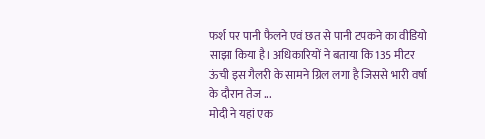फर्श पर पानी फैलने एवं छत से पानी टपकने का वीडियो साझा किया है। अधिकारियों ने बताया कि 135 मीटर ऊंची इस गैलरी के सामने ग्रिल लगा है जिससे भारी वर्षा के दौरान तेज ...
मोदी ने यहां एक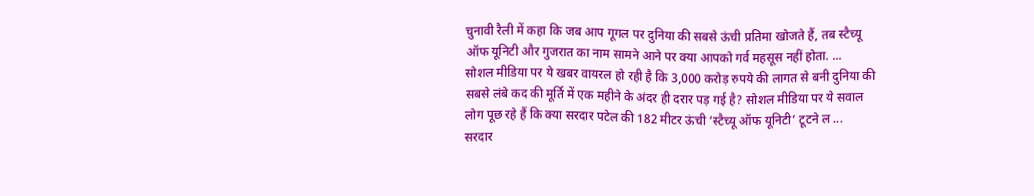चुनावी रैली में कहा कि जब आप गूगल पर दुनिया की सबसे ऊंची प्रतिमा खोजते हैं, तब स्टैच्यू ऑफ यूनिटी और गुजरात का नाम सामने आने पर क्या आपको गर्व महसूस नहीं होता. ...
सोशल मीडिया पर ये खबर वायरल हो रही है कि 3,000 करोड़ रुपये की लागत से बनी दुनिया की सबसे लंबे कद की मूर्ति में एक महीने के अंदर ही दरार पड़ गई है? सोशल मीडिया पर ये सवाल लोग पूछ रहे हैं कि क्या सरदार पटेल की 182 मीटर ऊंची ‘स्टैच्यू ऑफ यूनिटी’ टूटने ल ...
सरदार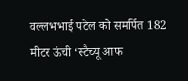वल्लभभाई पटेल को समर्पित 182 मीटर ऊंची ‘स्टैच्यू आफ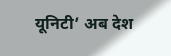यूनिटी’ अब देश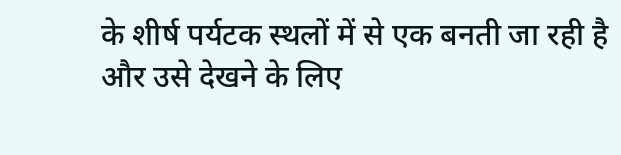के शीर्ष पर्यटक स्थलों में से एक बनती जा रही है और उसे देखने के लिए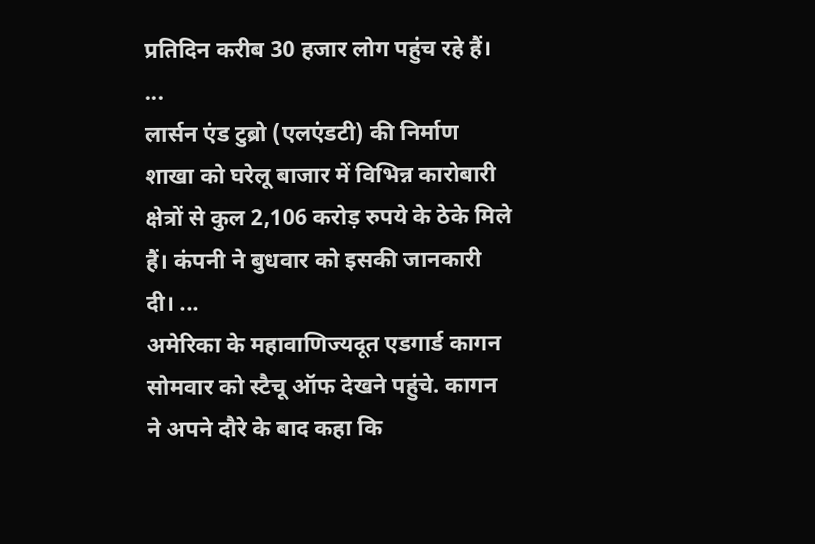प्रतिदिन करीब 30 हजार लोग पहुंच रहे हैं। ...
लार्सन एंड टुब्रो (एलएंडटी) की निर्माण शाखा को घरेलू बाजार में विभिन्न कारोबारी क्षेत्रों से कुल 2,106 करोड़ रुपये के ठेके मिले हैं। कंपनी ने बुधवार को इसकी जानकारी दी। ...
अमेरिका के महावाणिज्यदूत एडगार्ड कागन सोमवार को स्टैचू ऑफ देखने पहुंचे. कागन ने अपने दौरे के बाद कहा कि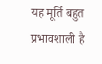यह मूर्ति बहुत प्रभावशाली है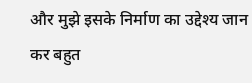और मुझे इसके निर्माण का उद्देश्य जान कर बहुत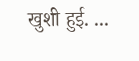खुशी हुई. ...